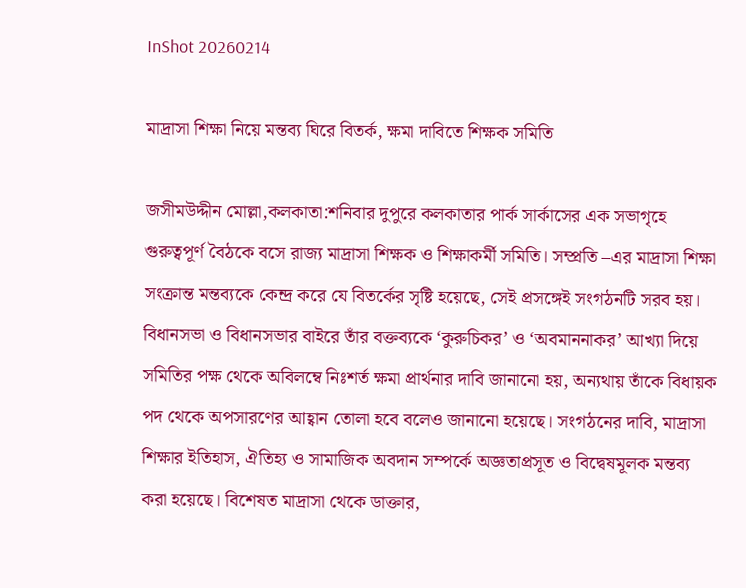InShot 20260214

মাদ্রাসা শিক্ষা নিয়ে মন্তব্য ঘিরে বিতর্ক, ক্ষমা দাবিতে শিক্ষক সমিতি

জসীমউদ্দীন মোল্লা,কলকাতা:শনিবার দুপুরে কলকাতার পার্ক সার্কাসের এক সভাগৃহে গুরুত্বপূর্ণ বৈঠকে বসে রাজ্য মাদ্রাসা শিক্ষক ও শিক্ষাকর্মী সমিতি। সম্প্রতি –এর মাদ্রাসা শিক্ষা সংক্রান্ত মন্তব্যকে কেন্দ্র করে যে বিতর্কের সৃষ্টি হয়েছে, সেই প্রসঙ্গেই সংগঠনটি সরব হয়। বিধানসভা ও বিধানসভার বাইরে তাঁর বক্তব্যকে ‘কুরুচিকর’ ও ‘অবমাননাকর’ আখ্যা দিয়ে সমিতির পক্ষ থেকে অবিলম্বে নিঃশর্ত ক্ষমা প্রার্থনার দাবি জানানো হয়, অন্যথায় তাঁকে বিধায়ক পদ থেকে অপসারণের আহ্বান তোলা হবে বলেও জানানো হয়েছে। সংগঠনের দাবি, মাদ্রাসা শিক্ষার ইতিহাস, ঐতিহ্য ও সামাজিক অবদান সম্পর্কে অজ্ঞতাপ্রসূত ও বিদ্বেষমূলক মন্তব্য করা হয়েছে। বিশেষত মাদ্রাসা থেকে ডাক্তার,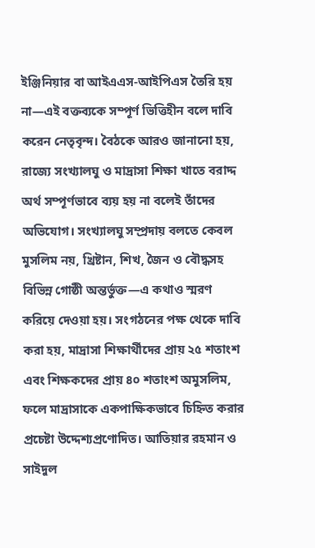ইঞ্জিনিয়ার বা আইএএস-আইপিএস তৈরি হয় না—এই বক্তব্যকে সম্পূর্ণ ভিত্তিহীন বলে দাবি করেন নেতৃবৃন্দ। বৈঠকে আরও জানানো হয়, রাজ্যে সংখ্যালঘু ও মাদ্রাসা শিক্ষা খাতে বরাদ্দ অর্থ সম্পূর্ণভাবে ব্যয় হয় না বলেই তাঁদের অভিযোগ। সংখ্যালঘু সম্প্রদায় বলতে কেবল মুসলিম নয়, খ্রিষ্টান, শিখ, জৈন ও বৌদ্ধসহ বিভিন্ন গোষ্ঠী অন্তর্ভুক্ত—এ কথাও স্মরণ করিয়ে দেওয়া হয়। সংগঠনের পক্ষ থেকে দাবি করা হয়, মাদ্রাসা শিক্ষার্থীদের প্রায় ২৫ শতাংশ এবং শিক্ষকদের প্রায় ৪০ শতাংশ অমুসলিম, ফলে মাদ্রাসাকে একপাক্ষিকভাবে চিহ্নিত করার প্রচেষ্টা উদ্দেশ্যপ্রণোদিত। আতিয়ার রহমান ও সাইদুল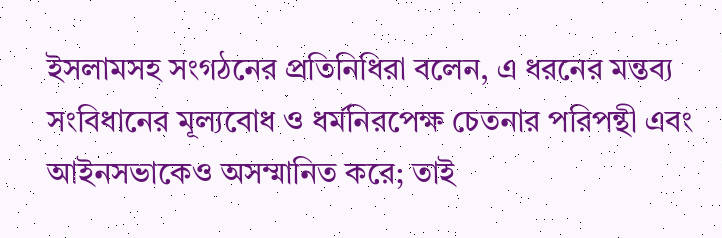ইসলামসহ সংগঠনের প্রতিনিধিরা বলেন, এ ধরনের মন্তব্য সংবিধানের মূল্যবোধ ও ধর্মনিরপেক্ষ চেতনার পরিপন্থী এবং আইনসভাকেও অসম্মানিত করে; তাই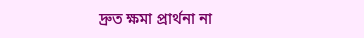দ্রুত ক্ষমা প্রার্থনা না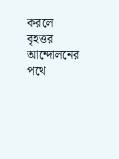করলে বৃহত্তর আন্দোলনের পথে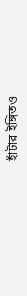হাঁটার ইঙ্গিতও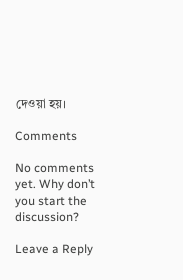দেওয়া হয়।

Comments

No comments yet. Why don’t you start the discussion?

Leave a Reply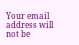Your email address will not be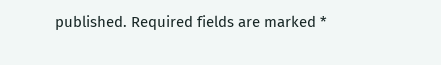published. Required fields are marked *